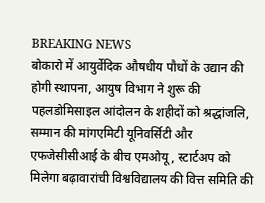BREAKING NEWS
बोकारो में आयुर्वेदिक औषधीय पौधों के उद्यान की होगी स्थापना, आयुष विभाग ने शुरू की पहलडोमिसाइल आंदोलन के शहीदों को श्रद्धांजलि, सम्मान की मांगएमिटी यूनिवर्सिटी और एफजेसीसीआई के बीच एमओयू, स्टार्टअप को मिलेगा बढ़ावारांची विश्वविद्यालय की वित्त समिति की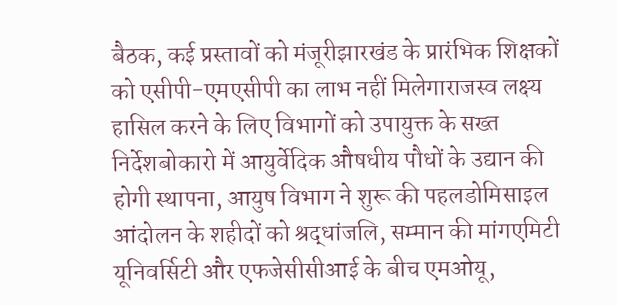बैठक, कई प्रस्तावों को मंजूरीझारखंड के प्रारंभिक शिक्षकों को एसीपी-एम‌एसीपी का लाभ नहीं मिलेगाराजस्व लक्ष्य हासिल करने के लिए विभागों को उपायुक्त के सख्त निर्देशबोकारो में आयुर्वेदिक औषधीय पौधों के उद्यान की होगी स्थापना, आयुष विभाग ने शुरू की पहलडोमिसाइल आंदोलन के शहीदों को श्रद्धांजलि, सम्मान की मांगएमिटी यूनिवर्सिटी और एफजेसीसीआई के बीच एमओयू,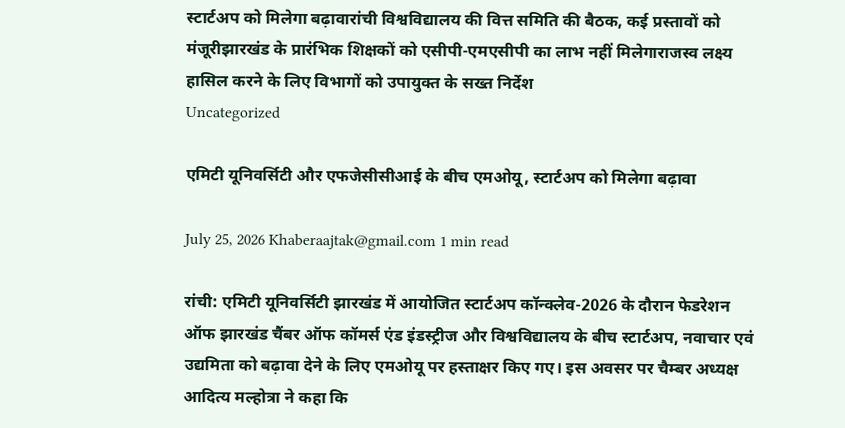स्टार्टअप को मिलेगा बढ़ावारांची विश्वविद्यालय की वित्त समिति की बैठक, कई प्रस्तावों को मंजूरीझारखंड के प्रारंभिक शिक्षकों को एसीपी-एम‌एसीपी का लाभ नहीं मिलेगाराजस्व लक्ष्य हासिल करने के लिए विभागों को उपायुक्त के सख्त निर्देश
Uncategorized

एमिटी यूनिवर्सिटी और एफजेसीसीआई के बीच एमओयू, स्टार्टअप को मिलेगा बढ़ावा

July 25, 2026 Khaberaajtak@gmail.com 1 min read

रांची: एमिटी यूनिवर्सिटी झारखंड में आयोजित स्टार्टअप कॉन्क्लेव-2026 के दौरान फेडरेशन ऑफ झारखंड चैंबर ऑफ कॉमर्स एंड इंडस्ट्रीज और विश्वविद्यालय के बीच स्टार्टअप, नवाचार एवं उद्यमिता को बढ़ावा देने के लिए एमओयू पर हस्ताक्षर किए गए। इस अवसर पर चैम्बर अध्यक्ष आदित्य मल्होत्रा ने कहा कि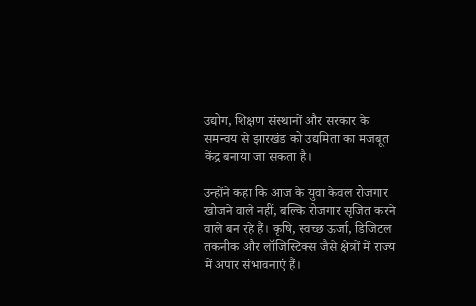उद्योग, शिक्षण संस्थानों और सरकार के समन्वय से झारखंड को उद्यमिता का मजबूत केंद्र बनाया जा सकता है।

उन्होंने कहा कि आज के युवा केवल रोजगार खोजने वाले नहीं, बल्कि रोजगार सृजित करने वाले बन रहे हैं। कृषि, स्वच्छ ऊर्जा, डिजिटल तकनीक और लॉजिस्टिक्स जैसे क्षेत्रों में राज्य में अपार संभावनाएं हैं।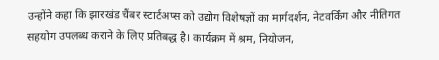उन्होंने कहा कि झारखंड चैंबर स्टार्टअप्स को उद्योग विशेषज्ञों का मार्गदर्शन, नेटवर्किंग और नीतिगत सहयोग उपलब्ध कराने के लिए प्रतिबद्ध है। कार्यक्रम में श्रम, नियोजन,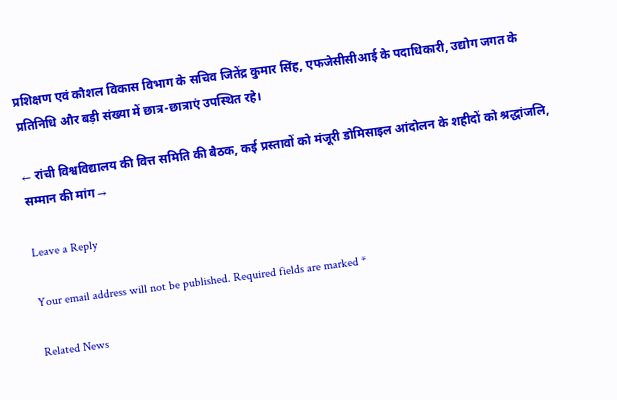प्रशिक्षण एवं कौशल विकास विभाग के सचिव जितेंद्र कुमार सिंह, एफजेसीसीआई के पदाधिकारी, उद्योग जगत के प्रतिनिधि और बड़ी संख्या में छात्र-छात्राएं उपस्थित रहे।

← रांची विश्वविद्यालय की वित्त समिति की बैठक, कई प्रस्तावों को मंजूरी डोमिसाइल आंदोलन के शहीदों को श्रद्धांजलि, सम्मान की मांग →

Leave a Reply

Your email address will not be published. Required fields are marked *

Related News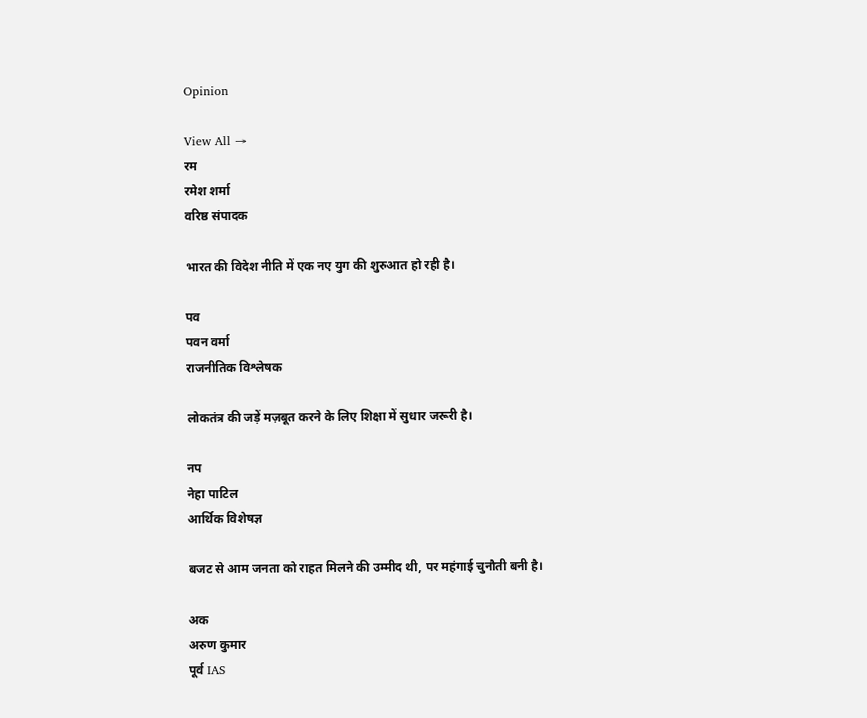Opinion

View All →
रम
रमेश शर्मा
वरिष्ठ संपादक

भारत की विदेश नीति में एक नए युग की शुरुआत हो रही है।

पव
पवन वर्मा
राजनीतिक विश्लेषक

लोकतंत्र की जड़ें मज़बूत करने के लिए शिक्षा में सुधार जरूरी है।

नप
नेहा पाटिल
आर्थिक विशेषज्ञ

बजट से आम जनता को राहत मिलने की उम्मीद थी, पर महंगाई चुनौती बनी है।

अक
अरुण कुमार
पूर्व IAS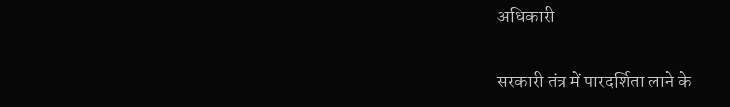अधिकारी

सरकारी तंत्र में पारदर्शिता लाने के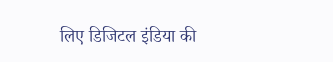लिए डिजिटल इंडिया की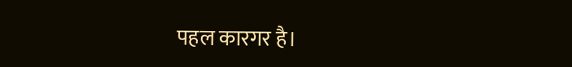पहल कारगर है।